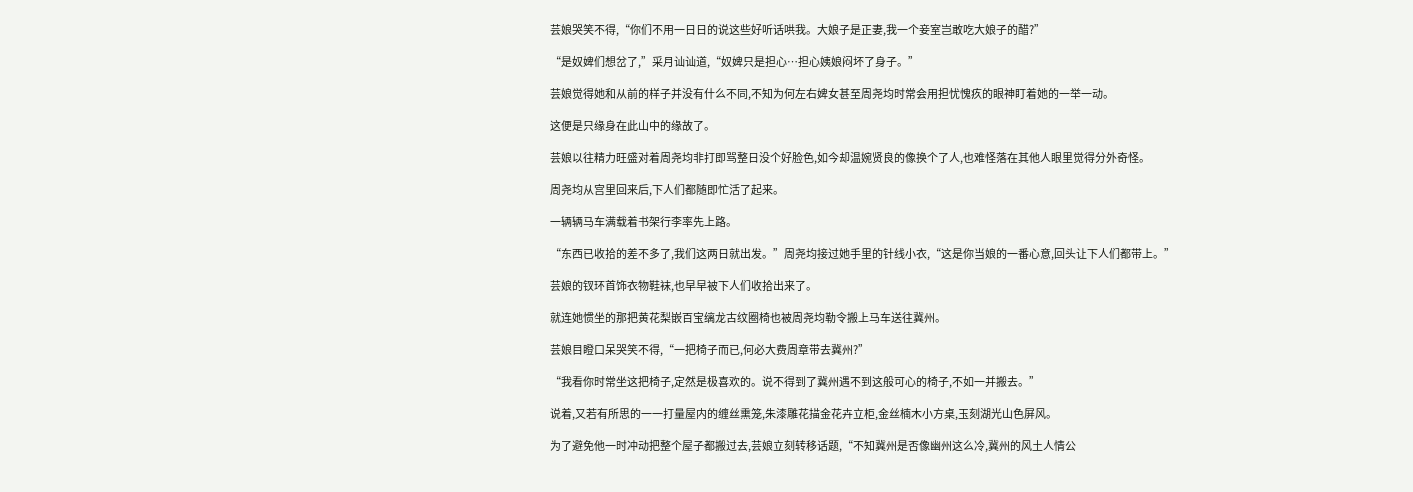芸娘哭笑不得,“你们不用一日日的说这些好听话哄我。大娘子是正妻,我一个妾室岂敢吃大娘子的醋?”

“是奴婢们想岔了,”采月讪讪道,“奴婢只是担心…担心姨娘闷坏了身子。”

芸娘觉得她和从前的样子并没有什么不同,不知为何左右婢女甚至周尧均时常会用担忧愧疚的眼神盯着她的一举一动。

这便是只缘身在此山中的缘故了。

芸娘以往精力旺盛对着周尧均非打即骂整日没个好脸色,如今却温婉贤良的像换个了人,也难怪落在其他人眼里觉得分外奇怪。

周尧均从宫里回来后,下人们都随即忙活了起来。

一辆辆马车满载着书架行李率先上路。

“东西已收拾的差不多了,我们这两日就出发。”周尧均接过她手里的针线小衣,“这是你当娘的一番心意,回头让下人们都带上。”

芸娘的钗环首饰衣物鞋袜,也早早被下人们收拾出来了。

就连她惯坐的那把黄花梨嵌百宝缡龙古纹圈椅也被周尧均勒令搬上马车送往冀州。

芸娘目瞪口呆哭笑不得,“一把椅子而已,何必大费周章带去冀州?”

“我看你时常坐这把椅子,定然是极喜欢的。说不得到了冀州遇不到这般可心的椅子,不如一并搬去。”

说着,又若有所思的一一打量屋内的缠丝熏笼,朱漆雕花描金花卉立柜,金丝楠木小方桌,玉刻湖光山色屏风。

为了避免他一时冲动把整个屋子都搬过去,芸娘立刻转移话题,“不知冀州是否像幽州这么冷,冀州的风土人情公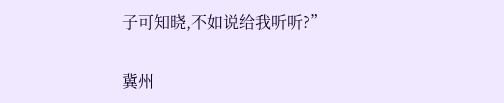子可知晓,不如说给我听听?”

冀州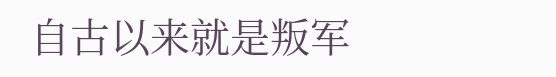自古以来就是叛军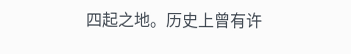四起之地。历史上曾有许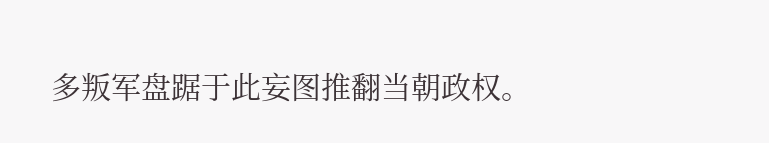多叛军盘踞于此妄图推翻当朝政权。